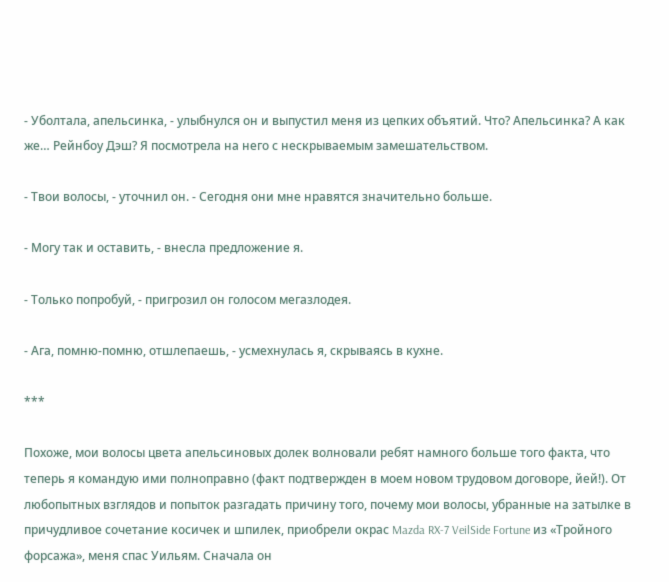- Уболтала, апельсинка, - улыбнулся он и выпустил меня из цепких объятий. Что? Апельсинка? А как же… Рейнбоу Дэш? Я посмотрела на него с нескрываемым замешательством.

- Твои волосы, - уточнил он. - Сегодня они мне нравятся значительно больше.

- Могу так и оставить, - внесла предложение я.

- Только попробуй, - пригрозил он голосом мегазлодея.

- Ага, помню-помню, отшлепаешь, - усмехнулась я, скрываясь в кухне.

***

Похоже, мои волосы цвета апельсиновых долек волновали ребят намного больше того факта, что теперь я командую ими полноправно (факт подтвержден в моем новом трудовом договоре, йей!). От любопытных взглядов и попыток разгадать причину того, почему мои волосы, убранные на затылке в причудливое сочетание косичек и шпилек, приобрели окрас Mazda RX-7 VeilSide Fortune из «Тройного форсажа», меня спас Уильям. Сначала он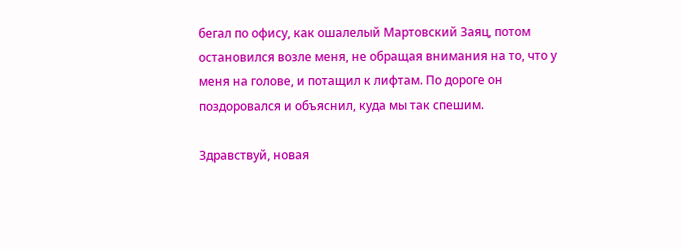бегал по офису, как ошалелый Мартовский Заяц, потом остановился возле меня, не обращая внимания на то, что у меня на голове, и потащил к лифтам. По дороге он поздоровался и объяснил, куда мы так спешим.

Здравствуй, новая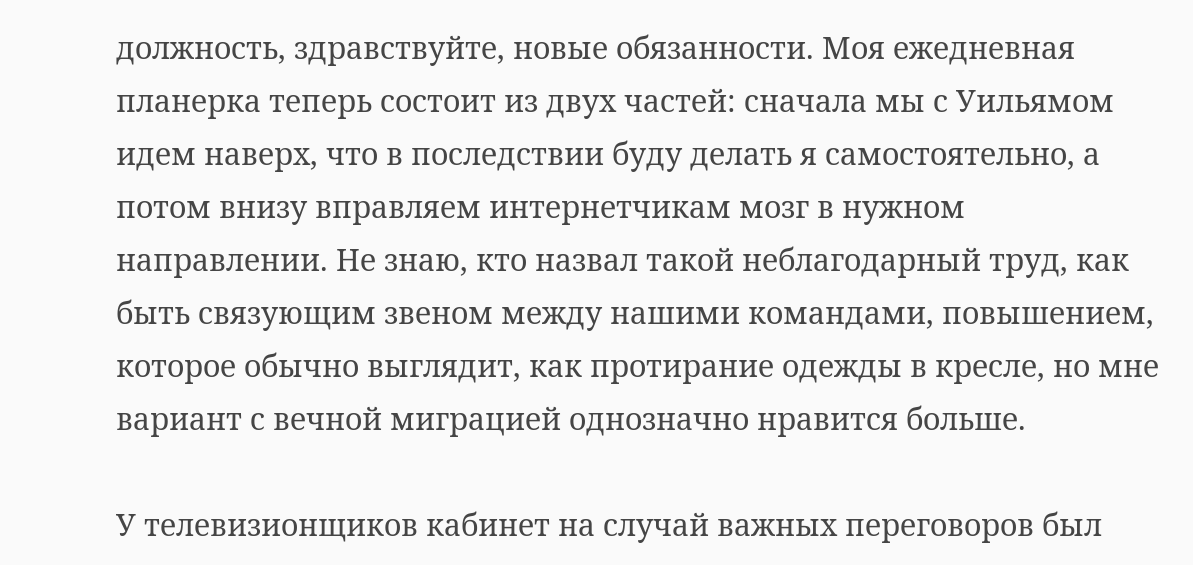должность, здравствуйте, новые обязанности. Моя ежедневная планерка теперь состоит из двух частей: сначала мы с Уильямом идем наверх, что в последствии буду делать я самостоятельно, а потом внизу вправляем интернетчикам мозг в нужном направлении. Не знаю, кто назвал такой неблагодарный труд, как быть связующим звеном между нашими командами, повышением, которое обычно выглядит, как протирание одежды в кресле, но мне вариант с вечной миграцией однозначно нравится больше.

У телевизионщиков кабинет на случай важных переговоров был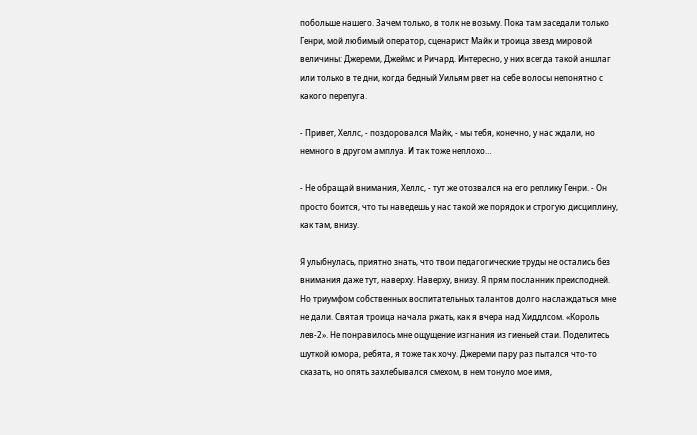побольше нашего. Зачем только, в толк не возьму. Пока там заседали только Генри, мой любимый оператор, сценарист Майк и троица звезд мировой величины: Джереми, Джеймс и Ричард. Интересно, у них всегда такой аншлаг или только в те дни, когда бедный Уильям рвет на себе волосы непонятно с какого перепуга.

- Привет, Хеллс, - поздоровался Майк, - мы тебя, конечно, у нас ждали, но немного в другом амплуа. И так тоже неплохо…

- Не обращай внимания, Хеллс, - тут же отозвался на его реплику Генри. - Он просто боится, что ты наведешь у нас такой же порядок и строгую дисциплину, как там, внизу.

Я улыбнулась, приятно знать, что твои педагогические труды не остались без внимания даже тут, наверху. Наверху, внизу. Я прям посланник преисподней. Но триумфом собственных воспитательных талантов долго наслаждаться мне не дали. Святая троица начала ржать, как я вчера над Хиддлсом. «Король лев-2». Не понравилось мне ощущение изгнания из гиеньей стаи. Поделитесь шуткой юмора, ребята, я тоже так хочу. Джереми пару раз пытался что-то сказать, но опять захлебывался смехом, в нем тонуло мое имя,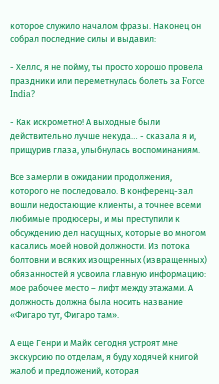которое служило началом фразы. Наконец он собрал последние силы и выдавил:

- Хеллс, я не пойму, ты просто хорошо провела праздники или переметнулась болеть за Force India?

- Как искрометно! А выходные были действительно лучше некуда… - сказала я и, прищурив глаза, улыбнулась воспоминаниям.

Все замерли в ожидании продолжения, которого не последовало. В конференц-зал вошли недостающие клиенты, а точнее всеми любимые продюсеры, и мы преступили к обсуждению дел насущных, которые во многом касались моей новой должности. Из потока болтовни и всяких изощренных (извращенных) обязанностей я усвоила главную информацию: мое рабочее место – лифт между этажами. А должность должна была носить название «Фигаро тут, Фигаро там».

А еще Генри и Майк сегодня устроят мне экскурсию по отделам, я буду ходячей книгой жалоб и предложений, которая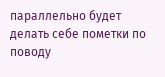параллельно будет делать себе пометки по поводу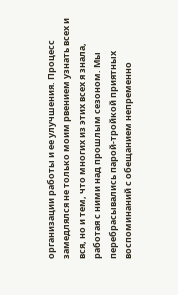организации работы и ее улучшения. Процесс замедлялся не только моим рвением узнать всех и вся, но и тем, что многих из этих всех я знала, работая с ними над прошлым сезоном. Мы перебрасывались парой-тройкой приятных воспоминаний с обещанием непременно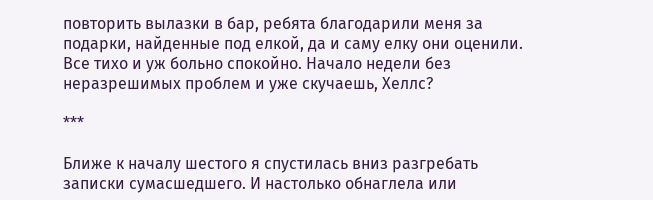повторить вылазки в бар, ребята благодарили меня за подарки, найденные под елкой, да и саму елку они оценили. Все тихо и уж больно спокойно. Начало недели без неразрешимых проблем и уже скучаешь, Хеллс?

***

Ближе к началу шестого я спустилась вниз разгребать записки сумасшедшего. И настолько обнаглела или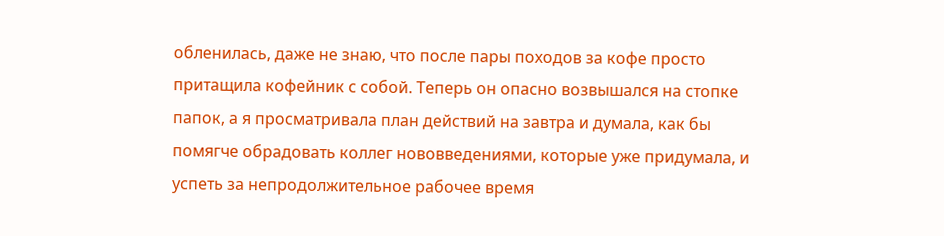обленилась, даже не знаю, что после пары походов за кофе просто притащила кофейник с собой. Теперь он опасно возвышался на стопке папок, а я просматривала план действий на завтра и думала, как бы помягче обрадовать коллег нововведениями, которые уже придумала, и успеть за непродолжительное рабочее время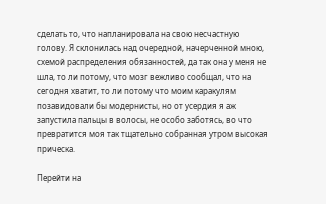сделать то, что напланировала на свою несчастную голову. Я склонилась над очередной, начерченной мною, схемой распределения обязанностей, да так она у меня не шла, то ли потому, что мозг вежливо сообщал, что на сегодня хватит, то ли потому что моим каракулям позавидовали бы модернисты, но от усердия я аж запустила пальцы в волосы, не особо заботясь, во что превратится моя так тщательно собранная утром высокая прическа.

Перейти на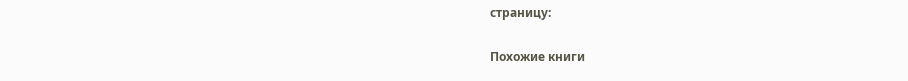страницу:

Похожие книги